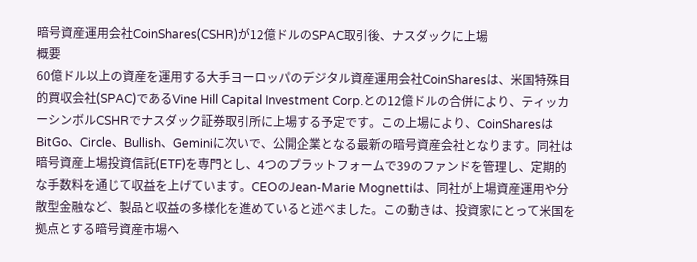暗号資産運用会社CoinShares(CSHR)が12億ドルのSPAC取引後、ナスダックに上場
概要
60億ドル以上の資産を運用する大手ヨーロッパのデジタル資産運用会社CoinSharesは、米国特殊目的買収会社(SPAC)であるVine Hill Capital Investment Corp.との12億ドルの合併により、ティッカーシンボルCSHRでナスダック証券取引所に上場する予定です。この上場により、CoinSharesはBitGo、Circle、Bullish、Geminiに次いで、公開企業となる最新の暗号資産会社となります。同社は暗号資産上場投資信託(ETF)を専門とし、4つのプラットフォームで39のファンドを管理し、定期的な手数料を通じて収益を上げています。CEOのJean-Marie Mognettiは、同社が上場資産運用や分散型金融など、製品と収益の多様化を進めていると述べました。この動きは、投資家にとって米国を拠点とする暗号資産市場へ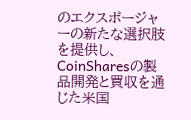のエクスポージャーの新たな選択肢を提供し、CoinSharesの製品開発と買収を通じた米国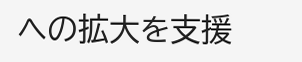への拡大を支援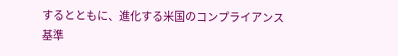するとともに、進化する米国のコンプライアンス基準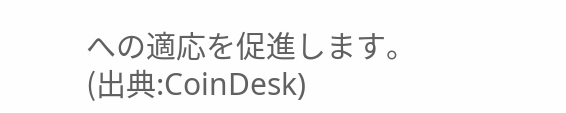への適応を促進します。
(出典:CoinDesk)